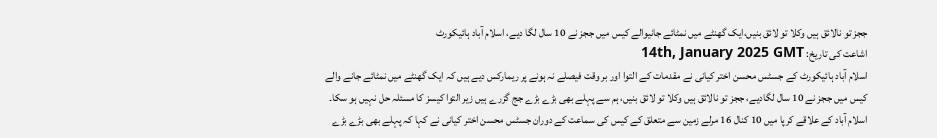ججز تو نالائق ہیں وکلا تو لائق بنیں،ایک گھنٹے میں نمٹائے جانیوالے کیس میں ججز نے 10 سال لگا دیے، اسلام آباد ہائیکورٹ
اشاعت کی تاریخ: 14th, January 2025 GMT
اسلام آباد ہائیکورٹ کے جسٹس محسن اختر کیانی نے مقدمات کے التوا اور بر وقت فیصلے نہ ہونے پر ریمارکس دیے ہیں کہ ایک گھنٹے میں نمٹائے جانے والے کیس میں ججز نے 10 سال لگادیے، ججز تو نالائق ہیں وکلا تو لائق بنیں، ہم سے پہلے بھی بڑے بڑے جج گزرے ہیں زیر التوا کیسز کا مسئلہ حل نہیں ہو سکا۔
اسلام آباد کے علاقے کرپا میں 10 کنال 16 مرلے زمین سے متعلق کے کیس کی سماعت کے دوران جسٹس محسن اختر کیانی نے کہا کہ پہلے بھی بڑے بڑے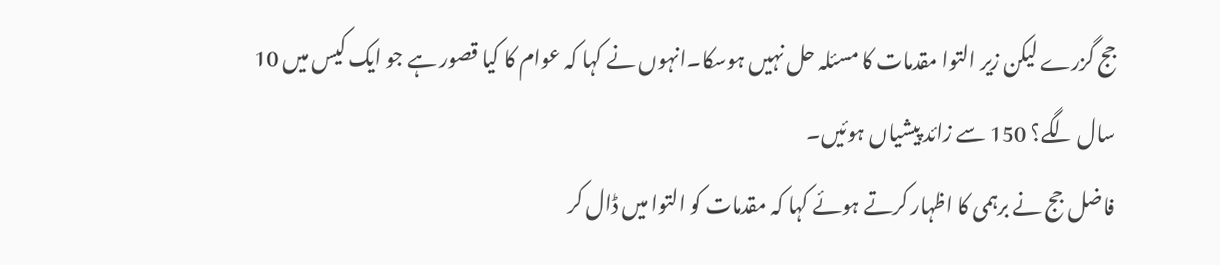جج گزرے لیکن زیر التوا مقدمات کا مسئلہ حل نہیں ہوسکا۔انہوں نے کہا کہ عوام کا کیا قصور ہے جو ایک کیس میں 10 سال لگے؟ 150 سے زائد پیشیاں ہوئیں۔
فاضل جج نے برہمی کا اظہار کرتے ہوئے کہا کہ مقدمات کو التوا میں ڈال کر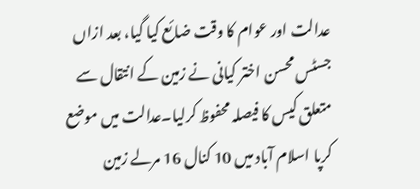عدالت اور عوام کا وقت ضائع کیا گیا، بعد ازاں جسٹس محسن اختر کیانی نے زمین کے انتقال سے متعلق کیس کا فیصلہ محفوظ کرلیا۔عدالت میں موضع کرپا اسلام آباد میں 10 کنال 16 مرلے زمین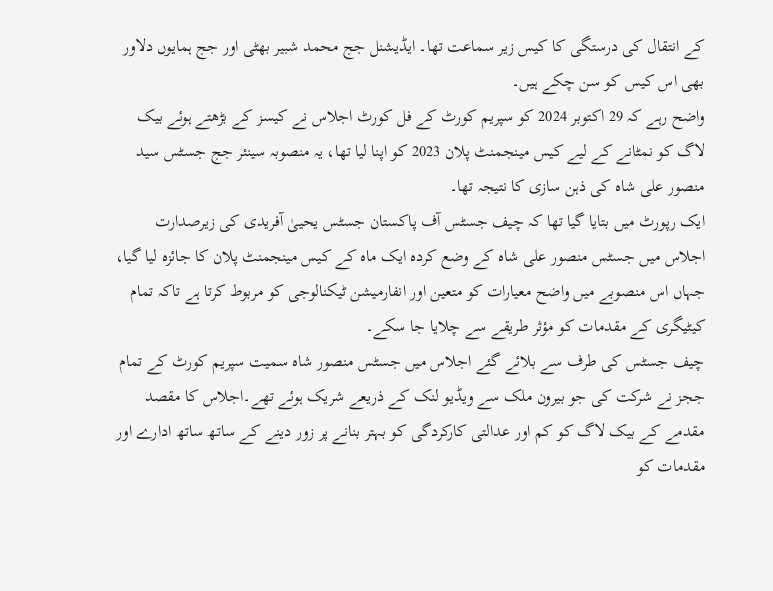کے انتقال کی درستگی کا کیس زیر سماعت تھا۔ ایڈیشنل جج محمد شبیر بھٹی اور جج ہمایوں دلاور بھی اس کیس کو سن چکے ہیں۔
واضح رہے کہ 29 اکتوبر 2024 کو سپریم کورٹ کے فل کورٹ اجلاس نے کیسز کے بڑھتے ہوئے بیک لاگ کو نمٹانے کے لیے کیس مینجمنٹ پلان 2023 کو اپنا لیا تھا، یہ منصوبہ سینئر جج جسٹس سید منصور علی شاہ کی ذہن سازی کا نتیجہ تھا۔
ایک رپورٹ میں بتایا گیا تھا کہ چیف جسٹس آف پاکستان جسٹس یحییٰ آفریدی کی زیرصدارت اجلاس میں جسٹس منصور علی شاہ کے وضع کردہ ایک ماہ کے کیس مینجمنٹ پلان کا جائزہ لیا گیا، جہاں اس منصوبے میں واضح معیارات کو متعین اور انفارمیشن ٹیکنالوجی کو مربوط کرتا ہے تاکہ تمام کیٹیگری کے مقدمات کو مؤثر طریقے سے چلایا جا سکے۔
چیف جسٹس کی طرف سے بلائے گئے اجلاس میں جسٹس منصور شاہ سمیت سپریم کورٹ کے تمام ججز نے شرکت کی جو بیرون ملک سے ویڈیو لنک کے ذریعے شریک ہوئے تھے۔اجلاس کا مقصد مقدمے کے بیک لاگ کو کم اور عدالتی کارکردگی کو بہتر بنانے پر زور دینے کے ساتھ ساتھ ادارے اور مقدمات کو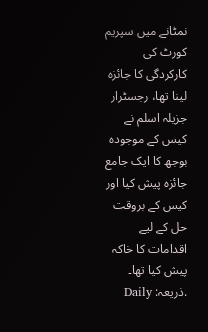نمٹانے میں سپریم کورٹ کی کارکردگی کا جائزہ لینا تھا، رجسٹرار جزیلہ اسلم نے کیس کے موجودہ بوجھ کا ایک جامع جائزہ پیش کیا اور کیس کے بروقت حل کے لیے اقدامات کا خاکہ پیش کیا تھا۔
.ذریعہ: Daily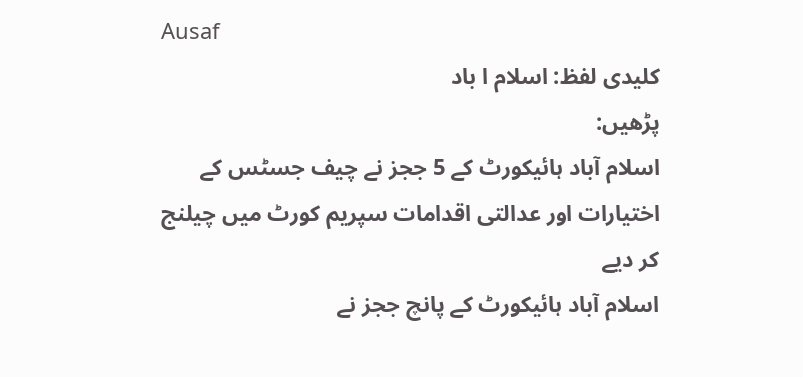Ausaf
کلیدی لفظ: اسلام ا باد
پڑھیں:
اسلام آباد ہائیکورٹ کے 5 ججز نے چیف جسٹس کے اختیارات اور عدالتی اقدامات سپریم کورٹ میں چیلنج کر دیے
اسلام آباد ہائیکورٹ کے پانچ ججز نے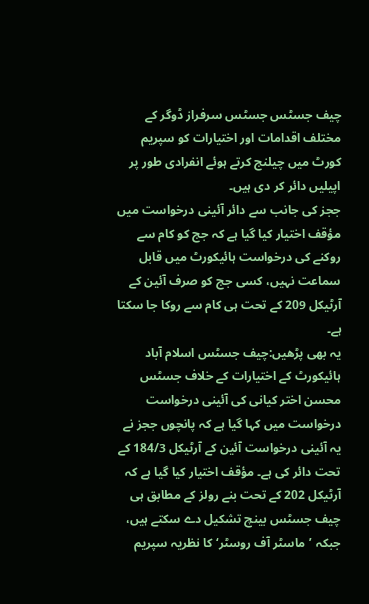چیف جسٹس جسٹس سرفراز ڈوگر کے مختلف اقدامات اور اختیارات کو سپریم کورٹ میں چیلنج کرتے ہوئے انفرادی طور پر اپیلیں دائر کر دی ہیں۔
ججز کی جانب سے دائر آئینی درخواست میں مؤقف اختیار کیا گیا ہے کہ جج کو کام سے روکنے کی درخواست ہائیکورٹ میں قابل سماعت نہیں، کسی جج کو صرف آئین کے آرٹیکل 209 کے تحت ہی کام سے روکا جا سکتا ہے۔
یہ بھی پڑھیں:چیف جسٹس اسلام آباد ہائیکورٹ کے اختیارات کے خلاف جسٹس محسن اختر کیانی کی آئینی درخواست
درخواست میں کہا گیا ہے کہ پانچوں ججز نے یہ آئینی درخواست آئین کے آرٹیکل 184/3 کے تحت دائر کی ہے۔ مؤقف اختیار کیا گیا ہے کہ آرٹیکل 202 کے تحت بنے رولز کے مطابق ہی چیف جسٹس بینچ تشکیل دے سکتے ہیں، جبکہ ’ماسٹر آف روسٹر‘ کا نظریہ سپریم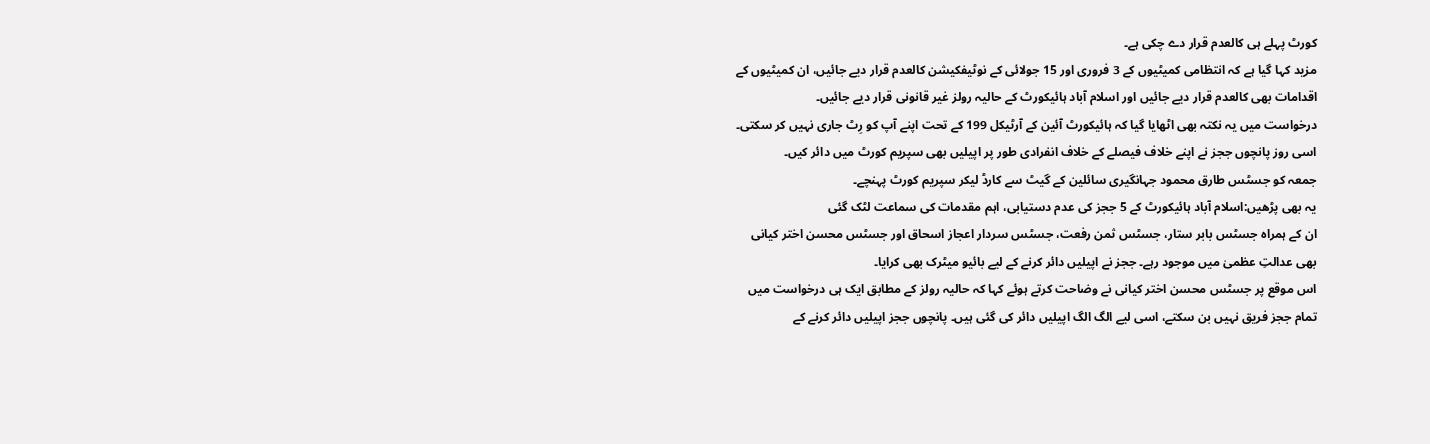کورٹ پہلے ہی کالعدم قرار دے چکی ہے۔
مزید کہا گیا ہے کہ انتظامی کمیٹیوں کے 3 فروری اور 15 جولائی کے نوٹیفکیشن کالعدم قرار دیے جائیں، ان کمیٹیوں کے اقدامات بھی کالعدم قرار دیے جائیں اور اسلام آباد ہائیکورٹ کے حالیہ رولز غیر قانونی قرار دیے جائیں۔
درخواست میں یہ نکتہ بھی اٹھایا گیا کہ ہائیکورٹ آئین کے آرٹیکل 199 کے تحت اپنے آپ کو رِٹ جاری نہیں کر سکتی۔
اسی روز پانچوں ججز نے اپنے خلاف فیصلے کے خلاف انفرادی طور پر اپیلیں بھی سپریم کورٹ میں دائر کیں۔
جمعہ کو جسٹس طارق محمود جہانگیری سائلین کے گیٹ سے کارڈ لیکر سپریم کورٹ پہنچے۔
یہ بھی پڑھیں:اسلام آباد ہائیکورٹ کے 5 ججز کی عدم دستیابی، اہم مقدمات کی سماعت لٹک گئی
ان کے ہمراہ جسٹس بابر ستار، جسٹس ثمن رفعت، جسٹس سردار اعجاز اسحاق اور جسٹس محسن اختر کیانی بھی عدالتِ عظمیٰ میں موجود رہے۔ ججز نے اپیلیں دائر کرنے کے لیے بائیو میٹرک بھی کرایا۔
اس موقع پر جسٹس محسن اختر کیانی نے وضاحت کرتے ہوئے کہا کہ حالیہ رولز کے مطابق ایک ہی درخواست میں تمام ججز فریق نہیں بن سکتے، اسی لیے الگ الگ اپیلیں دائر کی گئی ہیں۔ پانچوں ججز اپیلیں دائر کرنے کے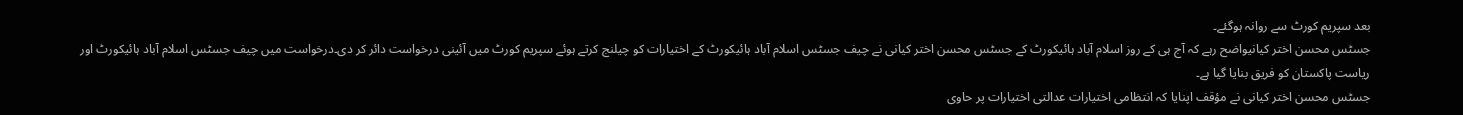بعد سپریم کورٹ سے روانہ ہوگئے۔
جسٹس محسن اختر کیانیواضح رہے کہ آج ہی کے روز اسلام آباد ہائیکورٹ کے جسٹس محسن اختر کیانی نے چیف جسٹس اسلام آباد ہائیکورٹ کے اختیارات کو چیلنج کرتے ہوئے سپریم کورٹ میں آئینی درخواست دائر کر دی۔درخواست میں چیف جسٹس اسلام آباد ہائیکورٹ اور ریاست پاکستان کو فریق بنایا گیا ہے۔
جسٹس محسن اختر کیانی نے مؤقف اپنایا کہ انتظامی اختیارات عدالتی اختیارات پر حاوی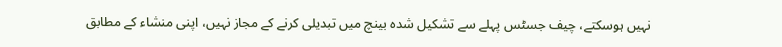نہیں ہوسکتے، چیف جسٹس پہلے سے تشکیل شدہ بینچ میں تبدیلی کرنے کے مجاز نہیں، اپنی منشاء کے مطابق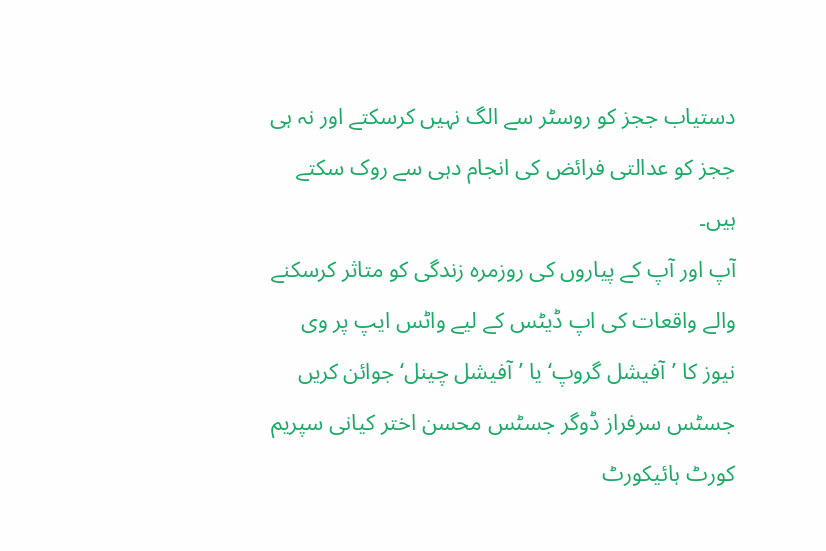دستیاب ججز کو روسٹر سے الگ نہیں کرسکتے اور نہ ہی ججز کو عدالتی فرائض کی انجام دہی سے روک سکتے ہیں۔
آپ اور آپ کے پیاروں کی روزمرہ زندگی کو متاثر کرسکنے والے واقعات کی اپ ڈیٹس کے لیے واٹس ایپ پر وی نیوز کا ’آفیشل گروپ‘ یا ’آفیشل چینل‘ جوائن کریں
جسٹس سرفراز ڈوگر جسٹس محسن اختر کیانی سپریم کورٹ ہائیکورٹ